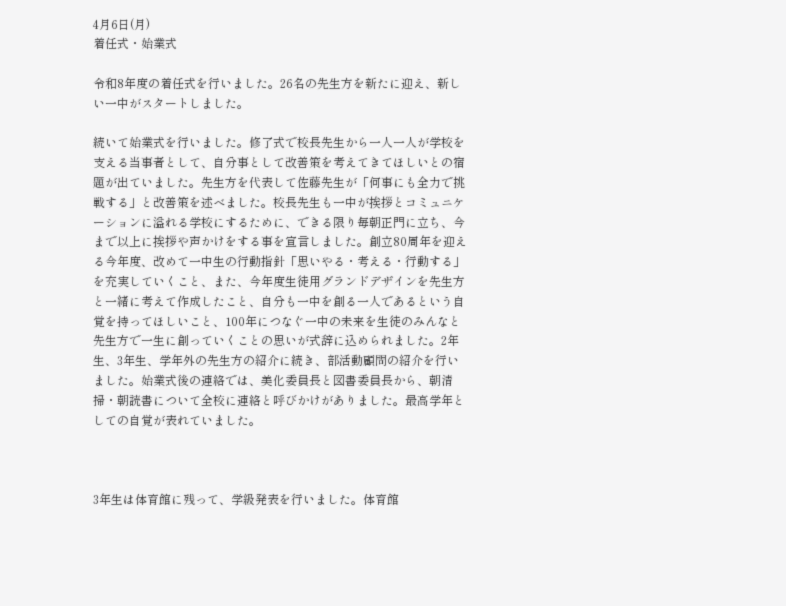4月6日(月)
着任式・始業式

令和8年度の着任式を行いました。26名の先生方を新たに迎え、新しい一中がスタートしました。

続いて始業式を行いました。修了式で校長先生から一人一人が学校を支える当事者として、自分事として改善策を考えてきてほしいとの宿題が出ていました。先生方を代表して佐藤先生が「何事にも全力で挑戦する」と改善策を述べました。校長先生も一中が挨拶とコミュニケーションに溢れる学校にするために、できる限り毎朝正門に立ち、今まで以上に挨拶や声かけをする事を宣言しました。創立80周年を迎える今年度、改めて一中生の行動指針「思いやる・考える・行動する」を充実していくこと、また、今年度生徒用グランドデザインを先生方と一緒に考えて作成したこと、自分も一中を創る一人であるという自覚を持ってほしいこと、100年につなぐ一中の未来を生徒のみんなと先生方で一生に創っていくことの思いが式辞に込められました。2年生、3年生、学年外の先生方の紹介に続き、部活動顧問の紹介を行いました。始業式後の連絡では、美化委員長と図書委員長から、朝清掃・朝読書について全校に連絡と呼びかけがありました。最高学年としての自覚が表れていました。



3年生は体育館に残って、学級発表を行いました。体育館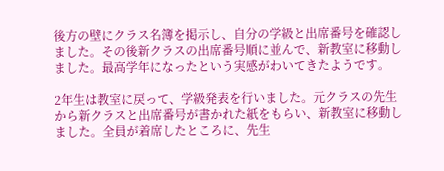後方の壁にクラス名簿を掲示し、自分の学級と出席番号を確認しました。その後新クラスの出席番号順に並んで、新教室に移動しました。最高学年になったという実感がわいてきたようです。

2年生は教室に戻って、学級発表を行いました。元クラスの先生から新クラスと出席番号が書かれた紙をもらい、新教室に移動しました。全員が着席したところに、先生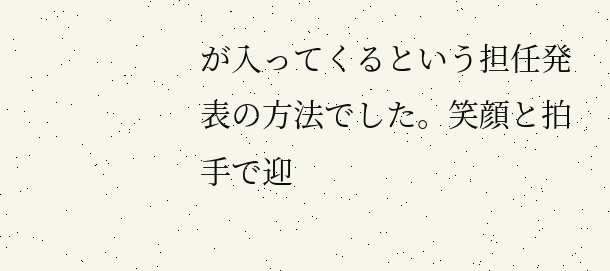が入ってくるという担任発表の方法でした。笑顔と拍手で迎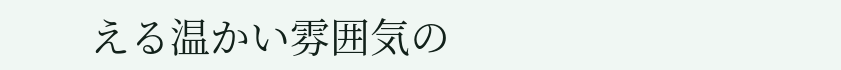える温かい雰囲気の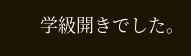学級開きでした。